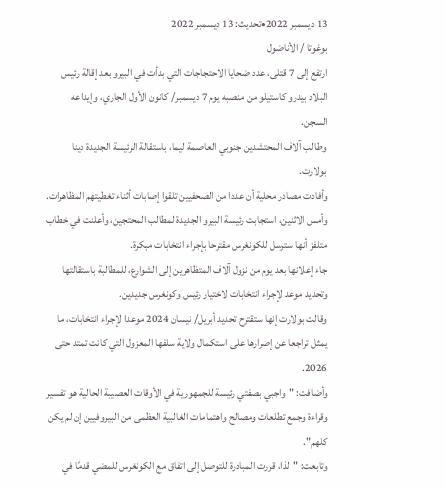13 ديسمبر 2022•تحديث: 13 ديسمبر 2022
بوغوتا / الأناضول
ارتفع إلى 7 قتلى، عدد ضحايا الاحتجاجات التي بدأت في البيرو بعد إقالة رئيس البلاد بيدرو كاستيلو من منصبه يوم 7 ديسمبر/ كانون الأول الجاري، وإيداعه السجن.
وطالب آلاف المحتشدين جنوبي العاصمة ليما، باستقالة الرئيسة الجديدة دينا بولارت.
وأفادت مصادر محلية أن عددا من الصحفيين تلقوا إصابات أثناء تغطيتهم المظاهرات.
وأمس الاثنين، استجابت رئيسة البيرو الجديدة لمطالب المحتجين، وأعلنت في خطاب متلفز أنها سترسل للكونغرس مقترحا بإجراء انتخابات مبكرة.
جاء إعلانها بعد يوم من نزول آلاف المتظاهرين إلى الشوارع، للمطالبة باستقالتها وتحديد موعد لإجراء انتخابات لاختيار رئيس وكونغرس جديدين.
وقالت بولارت إنها ستقترح تحديد أبريل/ نيسان 2024 موعدا لإجراء انتخابات، ما يمثل تراجعا عن إصرارها على استكمال ولاية سلفها المعزول التي كانت تمتد حتى 2026.
وأضافت: "واجبي بصفتي رئيسة للجمهورية في الأوقات العصيبة الحالية هو تفسير وقراءة وجمع تطلعات ومصالح واهتمامات الغالبية العظمى من البيروفيين إن لم يكن كلهم".
وتابعت: "لذا، قررت المبادرة للتوصل إلى اتفاق مع الكونغرس للمضي قدمًا في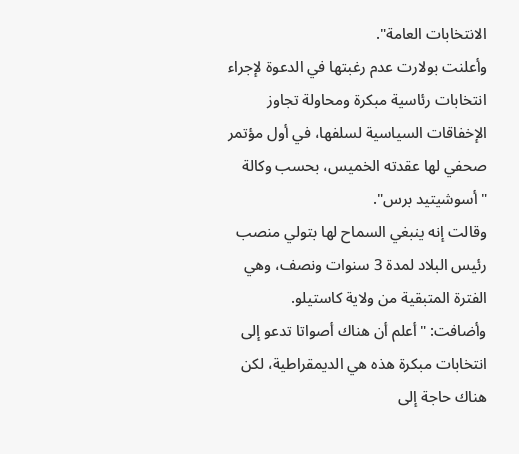الانتخابات العامة".
وأعلنت بولارت عدم رغبتها في الدعوة لإجراء انتخابات رئاسية مبكرة ومحاولة تجاوز الإخفاقات السياسية لسلفها، في أول مؤتمر صحفي لها عقدته الخميس، بحسب وكالة "أسوشيتيد برس".
وقالت إنه ينبغي السماح لها بتولي منصب رئيس البلاد لمدة 3 سنوات ونصف، وهي الفترة المتبقية من ولاية كاستيلو.
وأضافت: "أعلم أن هناك أصواتا تدعو إلى انتخابات مبكرة هذه هي الديمقراطية، لكن هناك حاجة إلى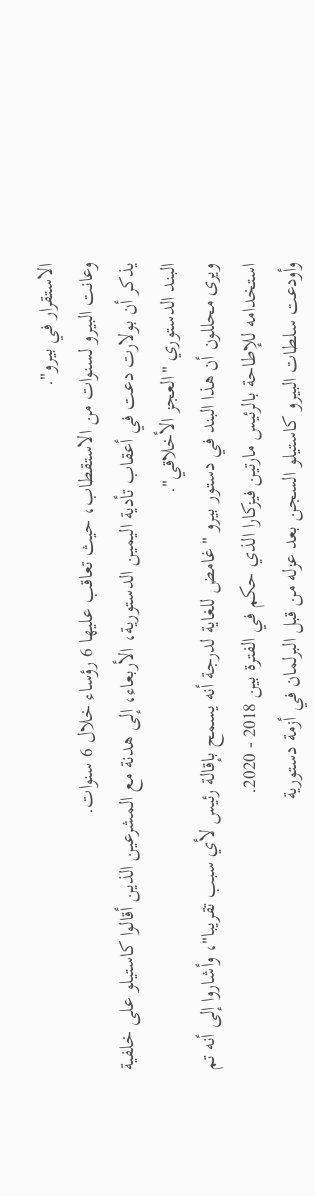الاستقرار في بيرو".
وعانت البيرو لسنوات من الاستقطاب، حيث تعاقب عليها 6 رؤساء خلال 6 سنوات.
يذكر أن بولارت دعت في أعقاب تأدية اليمين الدستورية، الأربعاء، إلى هدنة مع المشرعين الذين أقالوا كاستيلو على خلفية البند الدستوري "العجز الأخلاقي".
ويرى محللون أن هذا البند في دستور بيرو "غامض للغاية لدرجة أنه يسمح بإقالة رئيس لأي سبب تقريبا"، وأشاروا إلى أنه تم استخدامه للإطاحة بالرئيس مارتين فيزكارا الذي حكم في الفترة بين 2018 - 2020.
وأودعت سلطات البيرو كاستيلو السجن بعد عزله من قبل البرلمان في أزمة دستورية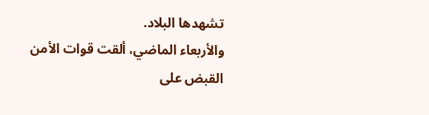تشهدها البلاد.
والأربعاء الماضي، ألقت قوات الأمن القبض على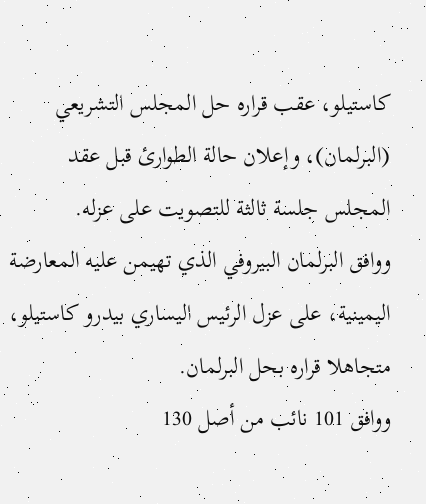كاستيلو، عقب قراره حل المجلس التشريعي (البرلمان)، وإعلان حالة الطوارئ قبل عقد المجلس جلسة ثالثة للتصويت على عزله.
ووافق البرلمان البيروفي الذي تهيمن عليه المعارضة اليمينية، على عزل الرئيس اليساري بيدرو كاستيلو، متجاهلا قراره بحل البرلمان.
ووافق 101 نائب من أصل 130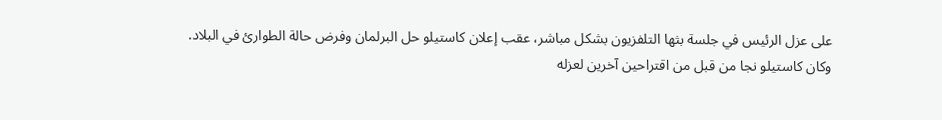على عزل الرئيس في جلسة بثها التلفزيون بشكل مباشر، عقب إعلان كاستيلو حل البرلمان وفرض حالة الطوارئ في البلاد.
وكان كاستيلو نجا من قبل من اقتراحين آخرين لعزله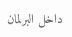داخل البرلمان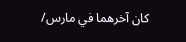كان آخرهما في مارس/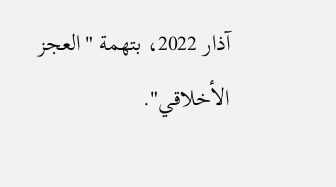آذار 2022، بتهمة "العجز الأخلاقي".